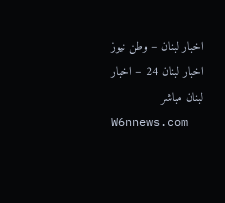اخبار لبنان – وطن نيوز
اخبار لبنان 24 – اخبار لبنان مباشر
W6nnews.com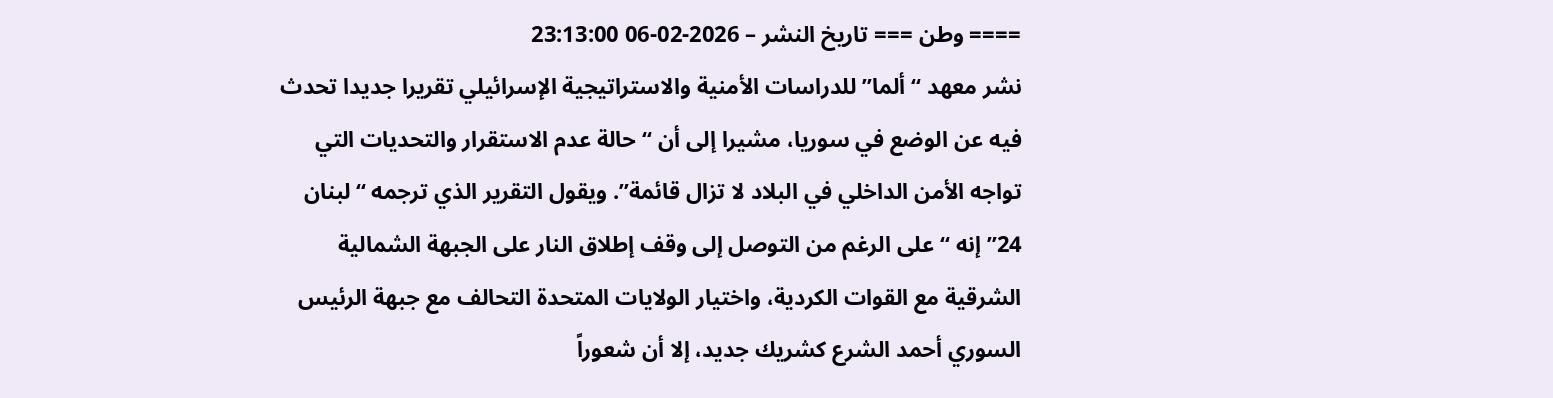==== وطن === تاريخ النشر – 2026-02-06 23:13:00
نشر معهد “ألما” للدراسات الأمنية والاستراتيجية الإسرائيلي تقريرا جديدا تحدث فيه عن الوضع في سوريا، مشيرا إلى أن “حالة عدم الاستقرار والتحديات التي تواجه الأمن الداخلي في البلاد لا تزال قائمة”. ويقول التقرير الذي ترجمه “لبنان 24” إنه “على الرغم من التوصل إلى وقف إطلاق النار على الجبهة الشمالية الشرقية مع القوات الكردية، واختيار الولايات المتحدة التحالف مع جبهة الرئيس السوري أحمد الشرع كشريك جديد، إلا أن شعوراً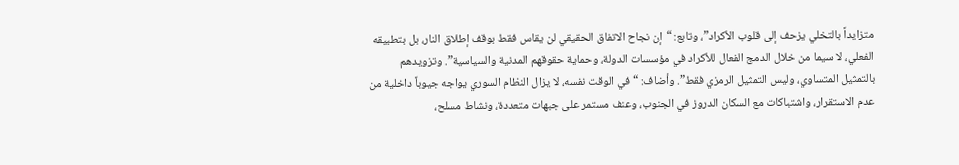متزايداً بالتخلي يزحف إلى قلوب الأكراد”، وتابع: “إن نجاح الاتفاق الحقيقي لن يقاس فقط بوقف إطلاق النار، بل بتطبيقه الفعلي، لا سيما من خلال الدمج الفعال للأكراد في مؤسسات الدولة، وحماية حقوقهم المدنية والسياسية”. وتزويدهم بالتمثيل المتساوي، وليس التمثيل الرمزي فقط”. وأضاف: “في الوقت نفسه، لا يزال النظام السوري يواجه جيوباً داخلية من عدم الاستقرار، واشتباكات مع السكان الدروز في الجنوب، وعنف مستمر على جبهات متعددة، ونشاط مسلح،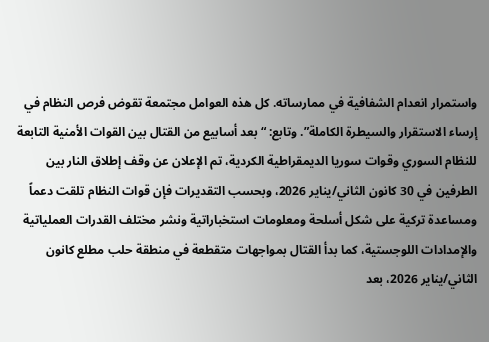واستمرار انعدام الشفافية في ممارساته. كل هذه العوامل مجتمعة تقوض فرص النظام في إرساء الاستقرار والسيطرة الكاملة”. وتابع: “بعد أسابيع من القتال بين القوات الأمنية التابعة للنظام السوري وقوات سوريا الديمقراطية الكردية، تم الإعلان عن وقف إطلاق النار بين الطرفين في 30 كانون الثاني/يناير 2026، وبحسب التقديرات فإن قوات النظام تلقت دعماً ومساعدة تركية على شكل أسلحة ومعلومات استخباراتية ونشر مختلف القدرات العملياتية والإمدادات اللوجستية، كما بدأ القتال بمواجهات متقطعة في منطقة حلب مطلع كانون الثاني/يناير 2026، بعد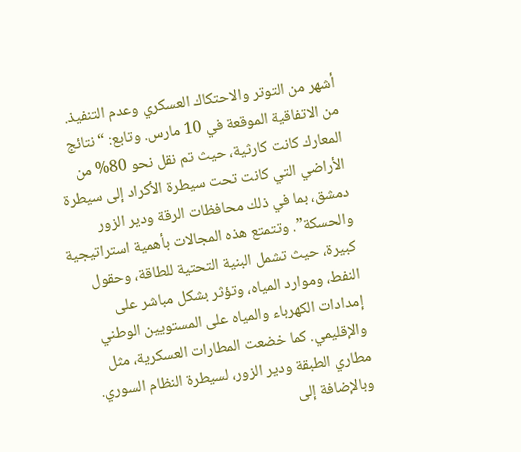أشهر من التوتر والاحتكاك العسكري وعدم التنفيذ. من الاتفاقية الموقعة في 10 مارس. وتابع: “نتائج المعارك كانت كارثية، حيث تم نقل نحو 80% من الأراضي التي كانت تحت سيطرة الأكراد إلى سيطرة دمشق، بما في ذلك محافظات الرقة ودير الزور والحسكة”. وتتمتع هذه المجالات بأهمية استراتيجية كبيرة، حيث تشمل البنية التحتية للطاقة، وحقول النفط، وموارد المياه، وتؤثر بشكل مباشر على إمدادات الكهرباء والمياه على المستويين الوطني والإقليمي. كما خضعت المطارات العسكرية، مثل مطاري الطبقة ودير الزور، لسيطرة النظام السوري. وبالإضافة إلى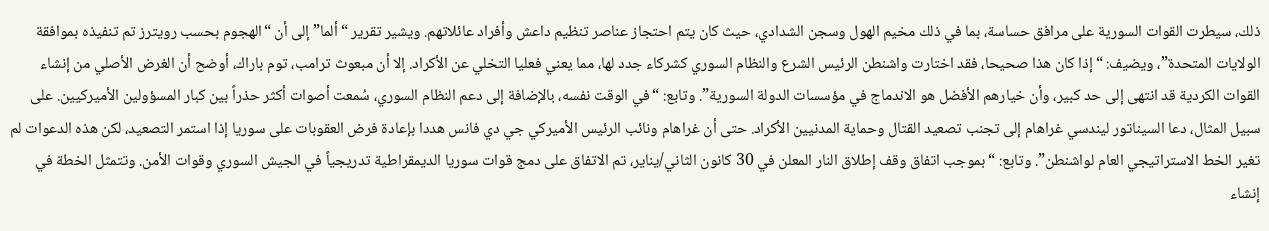ذلك، سيطرت القوات السورية على مرافق حساسة، بما في ذلك مخيم الهول وسجن الشدادي، حيث كان يتم احتجاز عناصر تنظيم داعش وأفراد عائلاتهم. ويشير تقرير “ألما” إلى أن “الهجوم بحسب رويترز تم تنفيذه بموافقة الولايات المتحدة”، ويضيف: “إذا كان هذا صحيحا، فقد اختارت واشنطن الرئيس الشرع والنظام السوري كشركاء جدد لها، مما يعني فعليا التخلي عن الأكراد. إلا أن مبعوث ترامب، توم باراك، أوضح أن الغرض الأصلي من إنشاء القوات الكردية قد انتهى إلى حد كبير، وأن خيارهم الأفضل هو الاندماج في مؤسسات الدولة السورية”. وتابع: “في الوقت نفسه، بالإضافة إلى دعم النظام السوري، سُمعت أصوات أكثر حذراً بين كبار المسؤولين الأميركيين. على سبيل المثال، دعا السيناتور ليندسي غراهام إلى تجنب تصعيد القتال وحماية المدنيين الأكراد. حتى أن غراهام ونائب الرئيس الأميركي جي دي فانس هددا بإعادة فرض العقوبات على سوريا إذا استمر التصعيد، لكن هذه الدعوات لم تغير الخط الاستراتيجي العام لواشنطن”. وتابع: “بموجب اتفاق وقف إطلاق النار المعلن في 30 كانون الثاني/يناير، تم الاتفاق على دمج قوات سوريا الديمقراطية تدريجياً في الجيش السوري وقوات الأمن. وتتمثل الخطة في إنشاء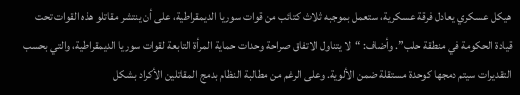هيكل عسكري يعادل فرقة عسكرية، ستعمل بموجبه ثلاث كتائب من قوات سوريا الديمقراطية، على أن ينتشر مقاتلو هذه القوات تحت قيادة الحكومة في منطقة حلب”. وأضاف: “لا يتناول الاتفاق صراحة وحدات حماية المرأة التابعة لقوات سوريا الديمقراطية، والتي بحسب التقديرات سيتم دمجها كوحدة مستقلة ضمن الألوية. وعلى الرغم من مطالبة النظام بدمج المقاتلين الأكراد بشكل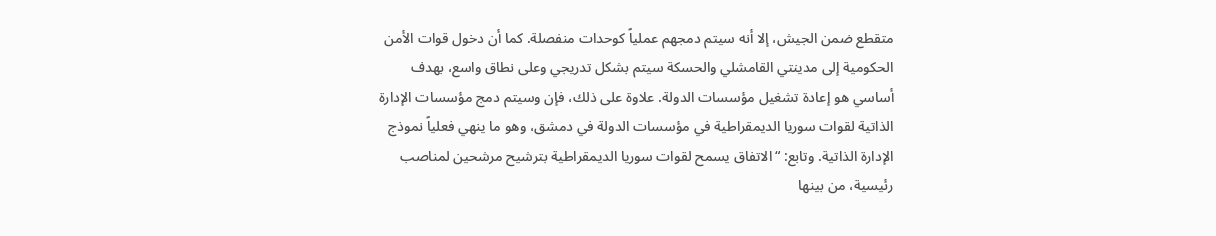متقطع ضمن الجيش، إلا أنه سيتم دمجهم عملياً كوحدات منفصلة. كما أن دخول قوات الأمن الحكومية إلى مدينتي القامشلي والحسكة سيتم بشكل تدريجي وعلى نطاق واسع، بهدف أساسي هو إعادة تشغيل مؤسسات الدولة. علاوة على ذلك، فإن وسيتم دمج مؤسسات الإدارة الذاتية لقوات سوريا الديمقراطية في مؤسسات الدولة في دمشق، وهو ما ينهي فعلياً نموذج الإدارة الذاتية. وتابع: “الاتفاق يسمح لقوات سوريا الديمقراطية بترشيح مرشحين لمناصب رئيسية، من بينها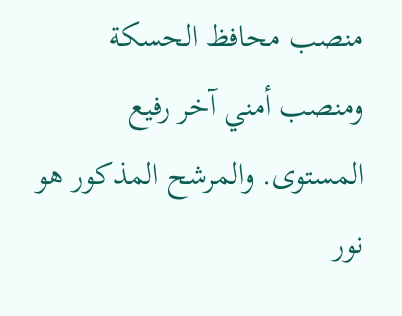منصب محافظ الحسكة ومنصب أمني آخر رفيع المستوى. والمرشح المذكور هو نور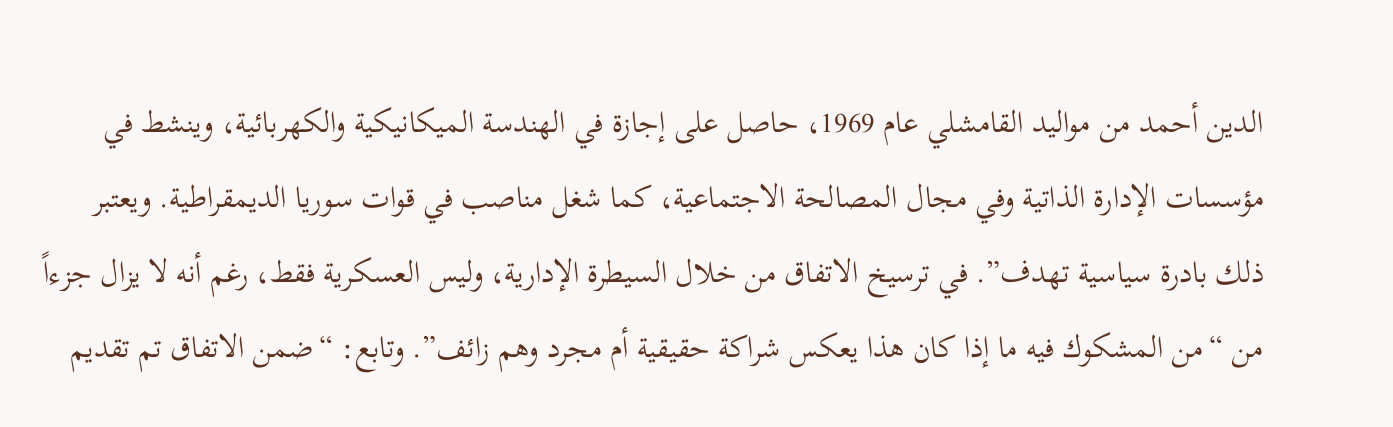الدين أحمد من مواليد القامشلي عام 1969، حاصل على إجازة في الهندسة الميكانيكية والكهربائية، وينشط في مؤسسات الإدارة الذاتية وفي مجال المصالحة الاجتماعية، كما شغل مناصب في قوات سوريا الديمقراطية. ويعتبر ذلك بادرة سياسية تهدف”. في ترسيخ الاتفاق من خلال السيطرة الإدارية، وليس العسكرية فقط، رغم أنه لا يزال جزءاً من “من المشكوك فيه ما إذا كان هذا يعكس شراكة حقيقية أم مجرد وهم زائف”. وتابع: “ضمن الاتفاق تم تقديم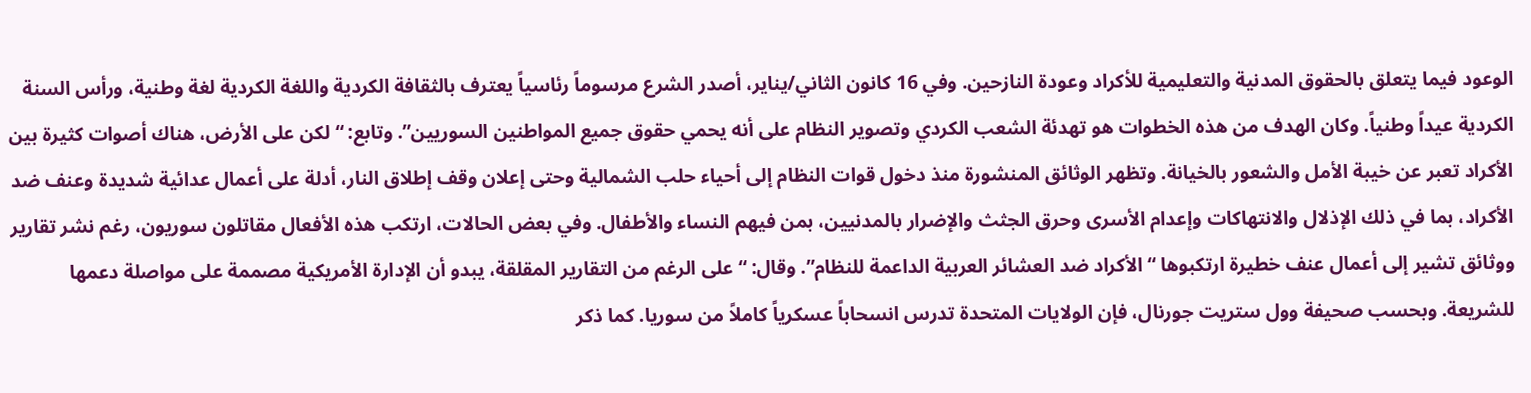الوعود فيما يتعلق بالحقوق المدنية والتعليمية للأكراد وعودة النازحين. وفي 16 كانون الثاني/يناير، أصدر الشرع مرسوماً رئاسياً يعترف بالثقافة الكردية واللغة الكردية لغة وطنية، ورأس السنة الكردية عيداً وطنياً. وكان الهدف من هذه الخطوات هو تهدئة الشعب الكردي وتصوير النظام على أنه يحمي حقوق جميع المواطنين السوريين”. وتابع: “لكن على الأرض، هناك أصوات كثيرة بين الأكراد تعبر عن خيبة الأمل والشعور بالخيانة. وتظهر الوثائق المنشورة منذ دخول قوات النظام إلى أحياء حلب الشمالية وحتى إعلان وقف إطلاق النار، أدلة على أعمال عدائية شديدة وعنف ضد الأكراد، بما في ذلك الإذلال والانتهاكات وإعدام الأسرى وحرق الجثث والإضرار بالمدنيين، بمن فيهم النساء والأطفال. وفي بعض الحالات، ارتكب هذه الأفعال مقاتلون سوريون، رغم نشر تقارير ووثائق تشير إلى أعمال عنف خطيرة ارتكبوها “الأكراد ضد العشائر العربية الداعمة للنظام”. وقال: “على الرغم من التقارير المقلقة، يبدو أن الإدارة الأمريكية مصممة على مواصلة دعمها للشريعة. وبحسب صحيفة وول ستريت جورنال، فإن الولايات المتحدة تدرس انسحاباً عسكرياً كاملاً من سوريا. كما ذكر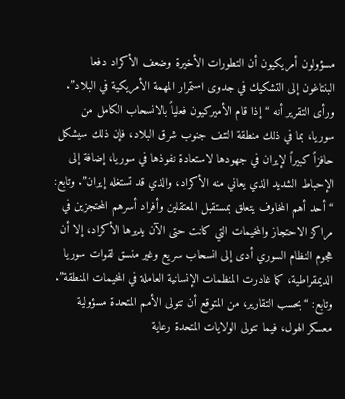مسؤولون أمريكيون أن التطورات الأخيرة وضعف الأكراد دفعا البنتاغون إلى التشكيك في جدوى استمرار المهمة الأمريكية في البلاد”. ورأى التقرير أنه “إذا قام الأميركيون فعلياً بالانسحاب الكامل من سوريا، بما في ذلك منطقة التنف جنوب شرق البلاد، فإن ذلك سيشكل حافزاً كبيراً لإيران في جهودها لاستعادة نفوذها في سوريا، إضافة إلى الإحباط الشديد الذي يعاني منه الأكراد، والذي قد تستغله إيران”. وتابع: “أحد أهم المخاوف يتعلق بمستقبل المعتقلين وأفراد أسرهم المحتجزين في مراكز الاحتجاز والمخيمات التي كانت حتى الآن يديرها الأكراد، إلا أن هجوم النظام السوري أدى إلى انسحاب سريع وغير منسق لقوات سوريا الديمقراطية، كما غادرت المنظمات الإنسانية العاملة في المخيمات المنطقة”. وتابع: “بحسب التقارير، من المتوقع أن تتولى الأمم المتحدة مسؤولية معسكر الهول، فيما تتولى الولايات المتحدة رعاية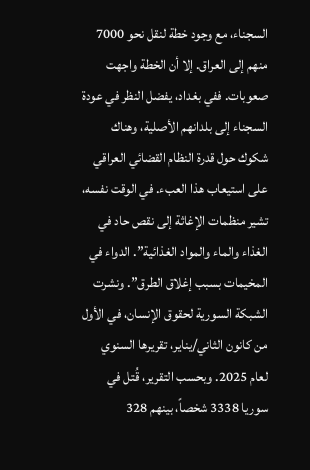السجناء، مع وجود خطة لنقل نحو 7000 منهم إلى العراق. إلا أن الخطة واجهت صعوبات. ففي بغداد، يفضل النظر في عودة السجناء إلى بلدانهم الأصلية، وهناك شكوك حول قدرة النظام القضائي العراقي على استيعاب هذا العبء. في الوقت نفسه، تشير منظمات الإغاثة إلى نقص حاد في الغذاء والماء والمواد الغذائية”. الدواء في المخيمات بسبب إغلاق الطرق”. ونشرت الشبكة السورية لحقوق الإنسان، في الأول من كانون الثاني/يناير، تقريرها السنوي لعام 2025. وبحسب التقرير، قُتل في سوريا 3338 شخصاً، بينهم 328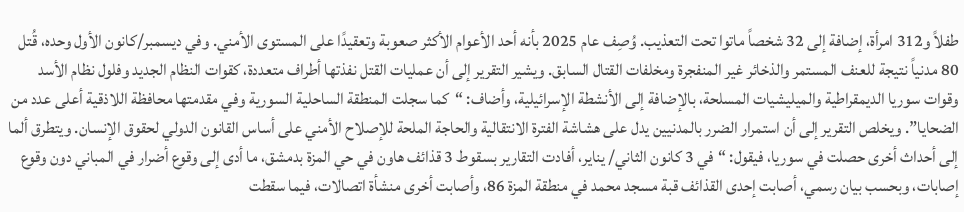طفلاً و312 امرأة، إضافة إلى 32 شخصاً ماتوا تحت التعذيب. وُصِف عام 2025 بأنه أحد الأعوام الأكثر صعوبة وتعقيدًا على المستوى الأمني. وفي ديسمبر/كانون الأول وحده، قُتل 80 مدنياً نتيجة للعنف المستمر والذخائر غير المنفجرة ومخلفات القتال السابق. ويشير التقرير إلى أن عمليات القتل نفذتها أطراف متعددة، كقوات النظام الجديد وفلول نظام الأسد وقوات سوريا الديمقراطية والميليشيات المسلحة، بالإضافة إلى الأنشطة الإسرائيلية، وأضاف: “كما سجلت المنطقة الساحلية السورية وفي مقدمتها محافظة اللاذقية أعلى عدد من الضحايا”. ويخلص التقرير إلى أن استمرار الضرر بالمدنيين يدل على هشاشة الفترة الانتقالية والحاجة الملحة للإصلاح الأمني على أساس القانون الدولي لحقوق الإنسان. ويتطرق ألما إلى أحداث أخرى حصلت في سوريا، فيقول: “في 3 كانون الثاني/ يناير، أفادت التقارير بسقوط 3 قذائف هاون في حي المزة بدمشق، ما أدى إلى وقوع أضرار في المباني دون وقوع إصابات، وبحسب بيان رسمي، أصابت إحدى القذائف قبة مسجد محمد في منطقة المزة 86، وأصابت أخرى منشأة اتصالات، فيما سقطت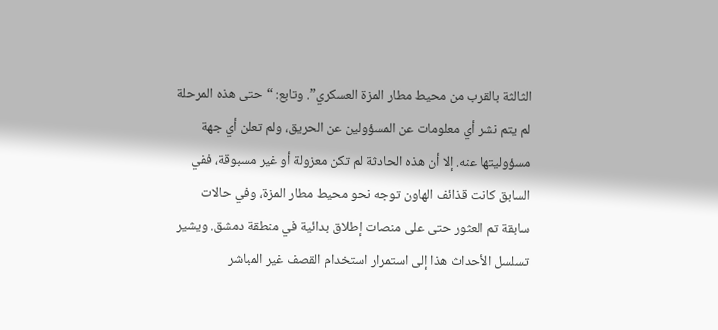الثالثة بالقرب من محيط مطار المزة العسكري”. وتابع: “حتى هذه المرحلة لم يتم نشر أي معلومات عن المسؤولين عن الحريق، ولم تعلن أي جهة مسؤوليتها عنه. إلا أن هذه الحادثة لم تكن معزولة أو غير مسبوقة، ففي السابق كانت قذائف الهاون توجه نحو محيط مطار المزة، وفي حالات سابقة تم العثور حتى على منصات إطلاق بدائية في منطقة دمشق. ويشير تسلسل الأحداث هذا إلى استمرار استخدام القصف غير المباشر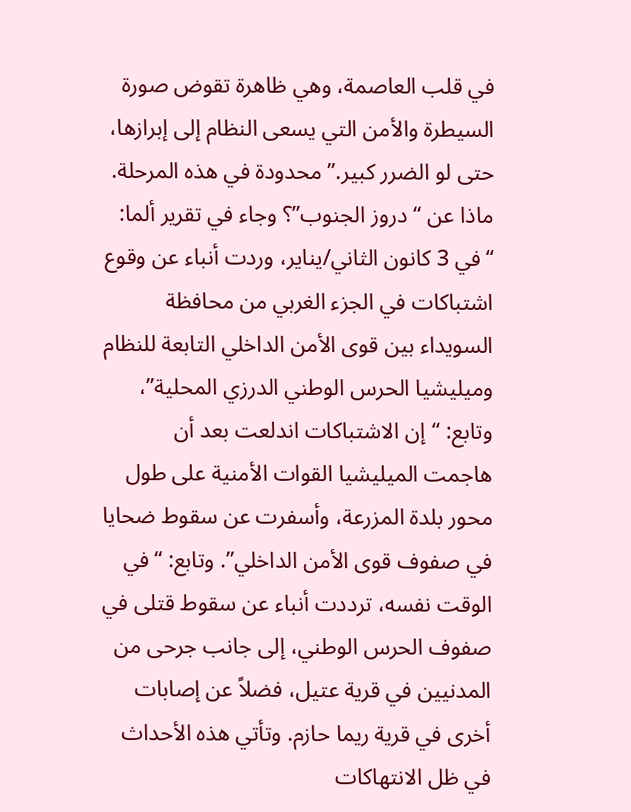في قلب العاصمة، وهي ظاهرة تقوض صورة السيطرة والأمن التي يسعى النظام إلى إبرازها، حتى لو الضرر كبير.” محدودة في هذه المرحلة. ماذا عن “دروز الجنوب”؟ وجاء في تقرير ألما: “في 3 كانون الثاني/يناير، وردت أنباء عن وقوع اشتباكات في الجزء الغربي من محافظة السويداء بين قوى الأمن الداخلي التابعة للنظام وميليشيا الحرس الوطني الدرزي المحلية”، وتابع: “إن الاشتباكات اندلعت بعد أن هاجمت الميليشيا القوات الأمنية على طول محور بلدة المزرعة، وأسفرت عن سقوط ضحايا في صفوف قوى الأمن الداخلي”. وتابع: “في الوقت نفسه، ترددت أنباء عن سقوط قتلى في صفوف الحرس الوطني، إلى جانب جرحى من المدنيين في قرية عتيل، فضلاً عن إصابات أخرى في قرية ريما حازم. وتأتي هذه الأحداث في ظل الانتهاكات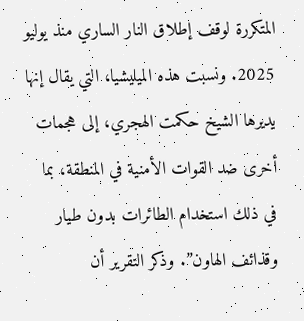المتكررة لوقف إطلاق النار الساري منذ يوليو 2025. ونسبت هذه الميليشيا، التي يقال إنها يديرها الشيخ حكمت الهجري، إلى هجمات أخرى ضد القوات الأمنية في المنطقة، بما في ذلك استخدام الطائرات بدون طيار وقذائف الهاون”. وذكر التقرير أن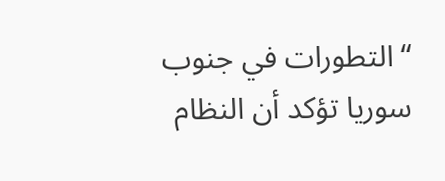“التطورات في جنوب سوريا تؤكد أن النظام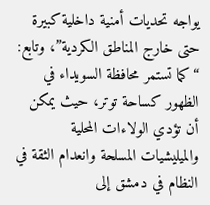يواجه تحديات أمنية داخلية كبيرة حتى خارج المناطق الكردية”، وتابع: “كما تستمر محافظة السويداء في الظهور كساحة توتر، حيث يمكن أن تؤدي الولاءات المحلية والميليشيات المسلحة وانعدام الثقة في النظام في دمشق إلى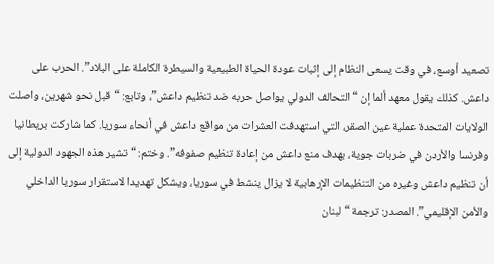تصعيد أوسع، في وقت يسعى النظام إلى إثبات عودة الحياة الطبيعية والسيطرة الكاملة على البلاد”. الحرب على داعش. كذلك يقول معهد ألما إن “التحالف الدولي يواصل حربه ضد تنظيم داعش”، وتابع: “قبل نحو شهرين، واصلت الولايات المتحدة عملية عين الصقر، التي استهدفت العشرات من مواقع داعش في أنحاء سوريا. كما شاركت بريطانيا وفرنسا والأردن في ضربات جوية، بهدف منع داعش من إعادة تنظيم صفوفه”. وختم: “تشير هذه الجهود الدولية إلى أن تنظيم داعش وغيره من التنظيمات الإرهابية لا يزال ينشط في سوريا، ويشكل تهديدا لاستقرار سوريا الداخلي والأمن الإقليمي”. المصدر: ترجمة “لبنان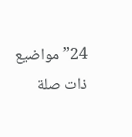24” مواضيع ذات صلة